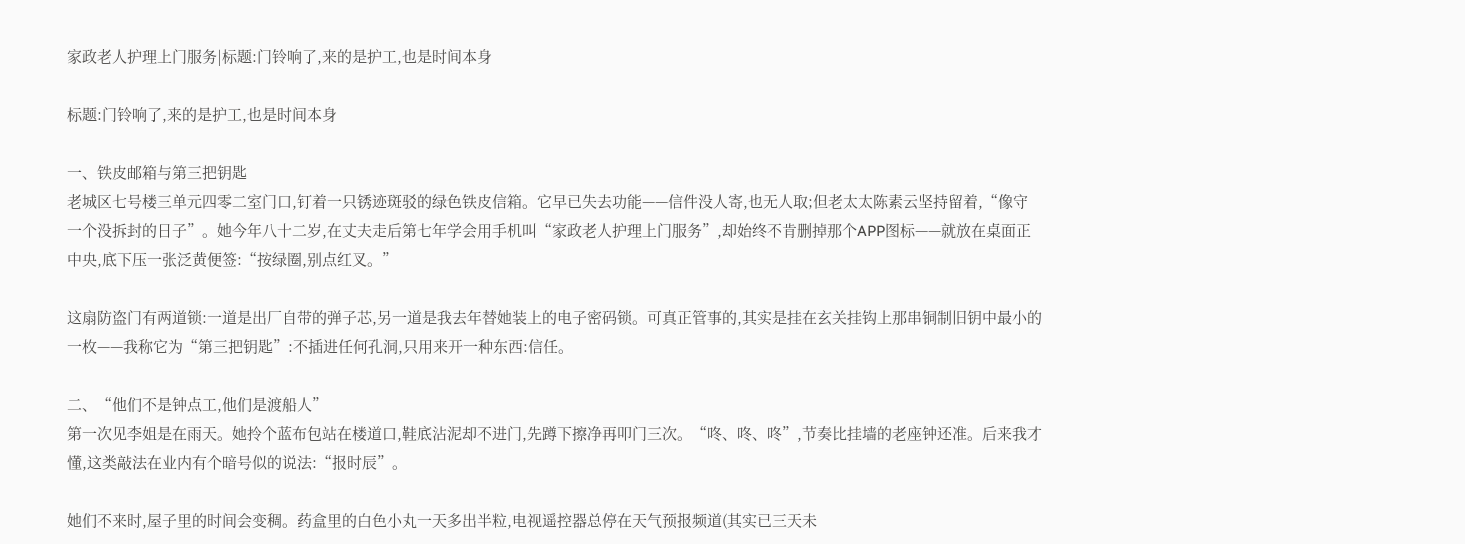家政老人护理上门服务|标题:门铃响了,来的是护工,也是时间本身

标题:门铃响了,来的是护工,也是时间本身

一、铁皮邮箱与第三把钥匙
老城区七号楼三单元四零二室门口,钉着一只锈迹斑驳的绿色铁皮信箱。它早已失去功能——信件没人寄,也无人取;但老太太陈素云坚持留着,“像守一个没拆封的日子”。她今年八十二岁,在丈夫走后第七年学会用手机叫“家政老人护理上门服务”,却始终不肯删掉那个APP图标——就放在桌面正中央,底下压一张泛黄便签:“按绿圈,别点红叉。”

这扇防盗门有两道锁:一道是出厂自带的弹子芯,另一道是我去年替她装上的电子密码锁。可真正管事的,其实是挂在玄关挂钩上那串铜制旧钥中最小的一枚——我称它为“第三把钥匙”:不插进任何孔洞,只用来开一种东西:信任。

二、“他们不是钟点工,他们是渡船人”
第一次见李姐是在雨天。她拎个蓝布包站在楼道口,鞋底沾泥却不进门,先蹲下擦净再叩门三次。“咚、咚、咚”,节奏比挂墙的老座钟还准。后来我才懂,这类敲法在业内有个暗号似的说法:“报时辰”。

她们不来时,屋子里的时间会变稠。药盒里的白色小丸一天多出半粒,电视遥控器总停在天气预报频道(其实已三天未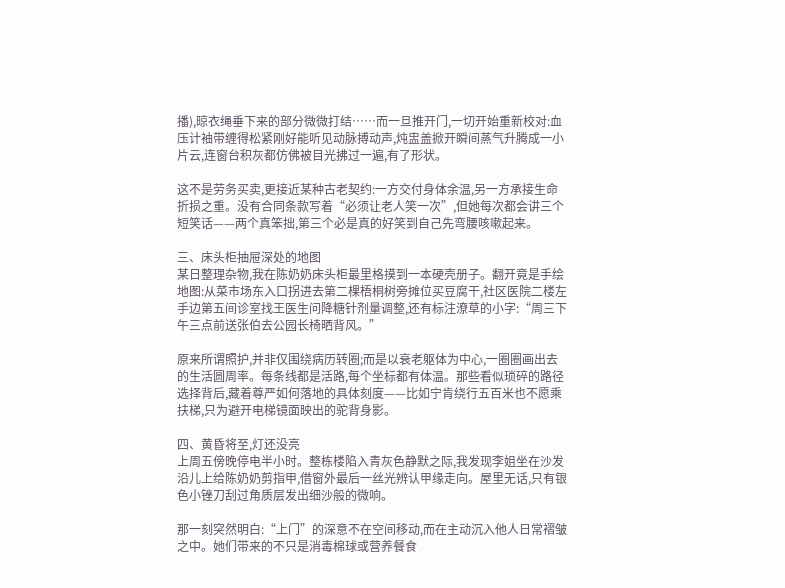播),晾衣绳垂下来的部分微微打结……而一旦推开门,一切开始重新校对:血压计袖带缠得松紧刚好能听见动脉搏动声,炖盅盖掀开瞬间蒸气升腾成一小片云,连窗台积灰都仿佛被目光拂过一遍,有了形状。

这不是劳务买卖,更接近某种古老契约:一方交付身体余温,另一方承接生命折损之重。没有合同条款写着“必须让老人笑一次”,但她每次都会讲三个短笑话——两个真笨拙,第三个必是真的好笑到自己先弯腰咳嗽起来。

三、床头柜抽屉深处的地图
某日整理杂物,我在陈奶奶床头柜最里格摸到一本硬壳册子。翻开竟是手绘地图:从菜市场东入口拐进去第二棵梧桐树旁摊位买豆腐干,社区医院二楼左手边第五间诊室找王医生问降糖针剂量调整,还有标注潦草的小字:“周三下午三点前送张伯去公园长椅晒背风。”

原来所谓照护,并非仅围绕病历转圈;而是以衰老躯体为中心,一圈圈画出去的生活圆周率。每条线都是活路,每个坐标都有体温。那些看似琐碎的路径选择背后,藏着尊严如何落地的具体刻度——比如宁肯绕行五百米也不愿乘扶梯,只为避开电梯镜面映出的驼背身影。

四、黄昏将至,灯还没亮
上周五傍晚停电半小时。整栋楼陷入青灰色静默之际,我发现李姐坐在沙发沿儿上给陈奶奶剪指甲,借窗外最后一丝光辨认甲缘走向。屋里无话,只有银色小锉刀刮过角质层发出细沙般的微响。

那一刻突然明白:“上门”的深意不在空间移动,而在主动沉入他人日常褶皱之中。她们带来的不只是消毒棉球或营养餐食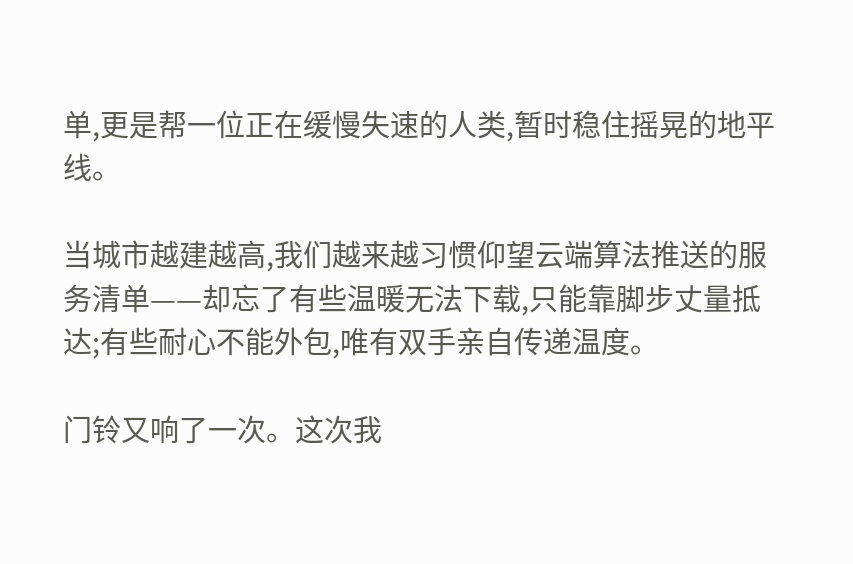单,更是帮一位正在缓慢失速的人类,暂时稳住摇晃的地平线。

当城市越建越高,我们越来越习惯仰望云端算法推送的服务清单——却忘了有些温暖无法下载,只能靠脚步丈量抵达;有些耐心不能外包,唯有双手亲自传递温度。

门铃又响了一次。这次我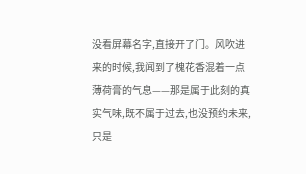没看屏幕名字,直接开了门。风吹进来的时候,我闻到了槐花香混着一点薄荷膏的气息——那是属于此刻的真实气味,既不属于过去,也没预约未来,只是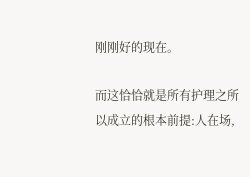刚刚好的现在。

而这恰恰就是所有护理之所以成立的根本前提:人在场,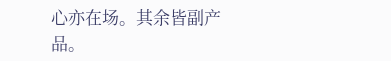心亦在场。其余皆副产品。